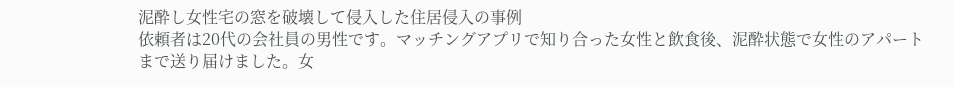泥酔し女性宅の窓を破壊して侵入した住居侵入の事例
依頼者は20代の会社員の男性です。マッチングアプリで知り合った女性と飲食後、泥酔状態で女性のアパートまで送り届けました。女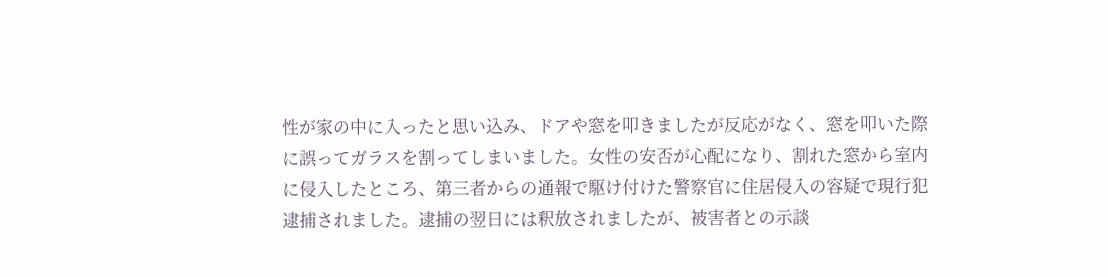性が家の中に入ったと思い込み、ドアや窓を叩きましたが反応がなく、窓を叩いた際に誤ってガラスを割ってしまいました。女性の安否が心配になり、割れた窓から室内に侵入したところ、第三者からの通報で駆け付けた警察官に住居侵入の容疑で現行犯逮捕されました。逮捕の翌日には釈放されましたが、被害者との示談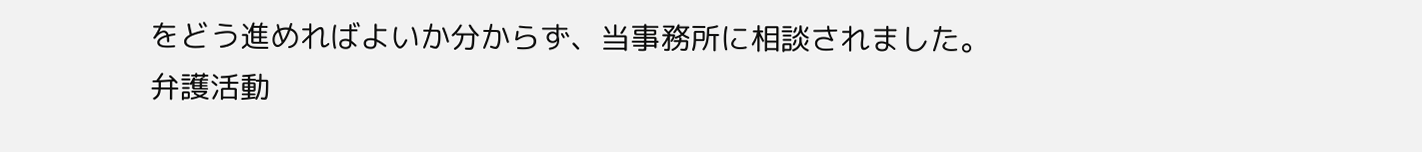をどう進めればよいか分からず、当事務所に相談されました。
弁護活動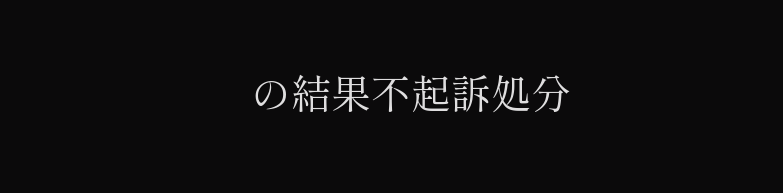の結果不起訴処分